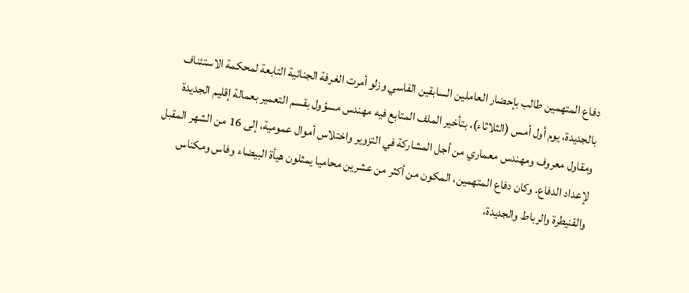دفاع المتهمين طالب بإحضار العاملين السابقين الفاسي وزلو أمرت الغرفة الجنائية التابعة لمحكمة الاستئناف بالجديدة، يوم أول أمس (الثلاثاء)، بتأخير الملف المتابع فيه مهندس مسؤول بقسم التعمير بعمالة إقليم الجديدة ومقاول معروف ومهندس معماري من أجل المشاركة في التزوير واختلاس أموال عمومية، إلى 16 من الشهر المقبل لإعداد الدفاع. وكان دفاع المتهمين، المكون من أكثر من عشرين محاميا يمثلون هيأة البيضاء وفاس ومكناس والقنيطرة والرباط والجديدة،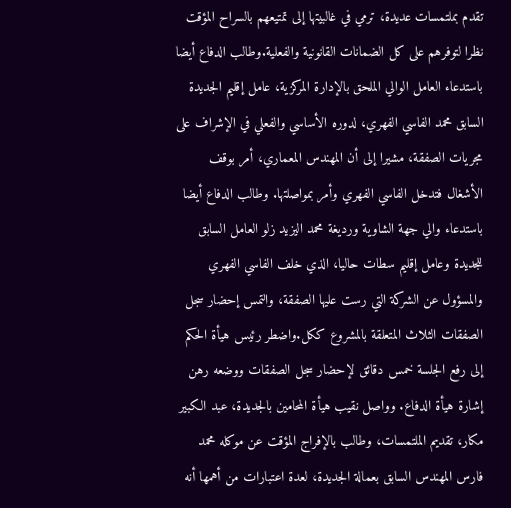تقدم بملتمسات عديدة، ترمي في غالبيتها إلى تمتيعهم بالسراح المؤقت نظرا لتوفرهم على كل الضمانات القانونية والفعلية.وطالب الدفاع أيضا باستدعاء العامل الوالي الملحق بالإدارة المركزية، عامل إقليم الجديدة السابق محمد الفاسي الفهري، لدوره الأساسي والفعلي في الإشراف على مجريات الصفقة، مشيرا إلى أن المهندس المعماري، أمر بوقف الأشغال فتدخل الفاسي الفهري وأمر بمواصلتها. وطالب الدفاع أيضا باستدعاء والي جهة الشاوية ورديغة محمد اليزيد زلو العامل السابق للجديدة وعامل إقليم سطات حاليا، الذي خلف الفاسي الفهري والمسؤول عن الشركة التي رست عليها الصفقة، والتمس إحضار سجل الصفقات الثلاث المتعلقة بالمشروع ككل.واضطر رئيس هيأة الحكم إلى رفع الجلسة خمس دقائق لإحضار سجل الصفقات ووضعه رهن إشارة هيأة الدفاع. وواصل نقيب هيأة المحامين بالجديدة، عبد الكبير مكار، تقديم الملتمسات، وطالب بالإفراج المؤقت عن موكله محمد فارس المهندس السابق بعمالة الجديدة، لعدة اعتبارات من أهمها أنه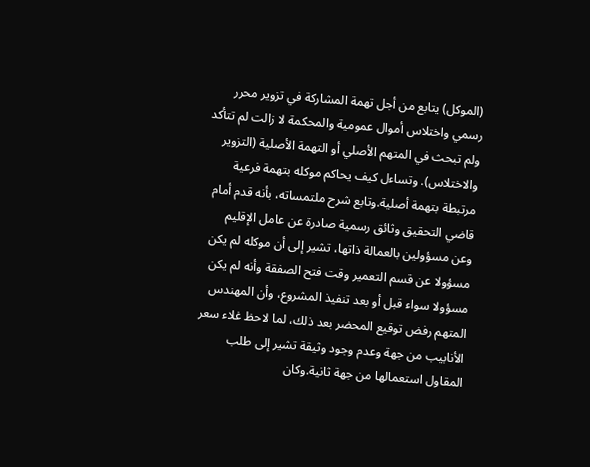(الموكل) يتابع من أجل تهمة المشاركة في تزوير محرر رسمي واختلاس أموال عمومية والمحكمة لا زالت لم تتأكد ولم تبحث في المتهم الأصلي أو التهمة الأصلية (التزوير والاختلاس). وتساءل كيف يحاكم موكله بتهمة فرعية مرتبطة بتهمة أصلية.وتابع شرح ملتمساته، بأنه قدم أمام قاضي التحقيق وثائق رسمية صادرة عن عامل الإقليم وعن مسؤولين بالعمالة ذاتها، تشير إلى أن موكله لم يكن مسؤولا عن قسم التعمير وقت فتح الصفقة وأنه لم يكن مسؤولا سواء قبل أو بعد تنفيذ المشروع، وأن المهندس المتهم رفض توقيع المحضر بعد ذلك، لما لاحظ غلاء سعر الأنابيب من جهة وعدم وجود وثيقة تشير إلى طلب المقاول استعمالها من جهة ثانية.وكان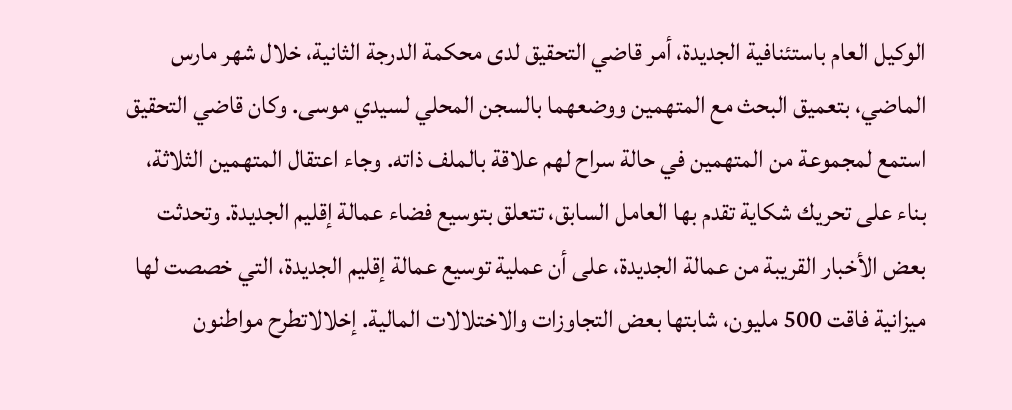الوكيل العام باستئنافية الجديدة، أمر قاضي التحقيق لدى محكمة الدرجة الثانية، خلال شهر مارس الماضي، بتعميق البحث مع المتهمين ووضعهما بالسجن المحلي لسيدي موسى. وكان قاضي التحقيق استمع لمجموعة من المتهمين في حالة سراح لهم علاقة بالملف ذاته. وجاء اعتقال المتهمين الثلاثة، بناء على تحريك شكاية تقدم بها العامل السابق، تتعلق بتوسيع فضاء عمالة إقليم الجديدة. وتحدثت بعض الأخبار القريبة من عمالة الجديدة، على أن عملية توسيع عمالة إقليم الجديدة، التي خصصت لها ميزانية فاقت 500 مليون، شابتها بعض التجاوزات والاختلالات المالية. إخلالاتطرح مواطنون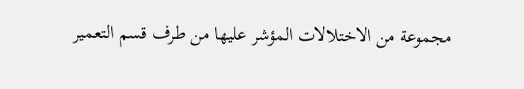مجموعة من الاختلالات المؤشر عليها من طرف قسم التعمير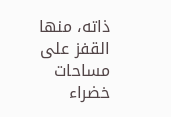ذاته، منها القفز على مساحات خضراء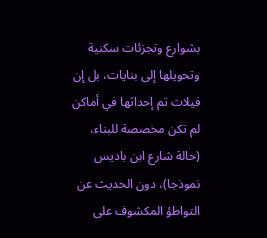بشوارع وتجزئات سكنية وتحويلها إلى بنايات، بل إن فيلات تم إحداثها في أماكن لم تكن مخصصة للبناء، (حالة شارع ابن باديس نموذجا)، دون الحديث عن التواطؤ المكشوف على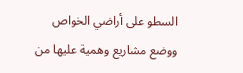السطو على أراضي الخواص ووضع مشاريع وهمية عليها من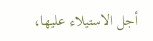أجل الاستيلاء عليها،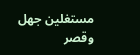مستغلين جهل وقصر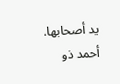يد أصحابها. أحمد ذو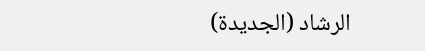الرشاد (الجديدة)